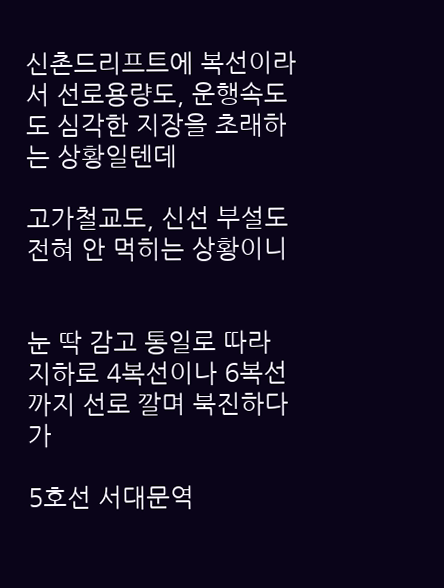신촌드리프트에 복선이라서 선로용량도, 운행속도도 심각한 지장을 초래하는 상황일텐데

고가철교도, 신선 부설도 전혀 안 먹히는 상황이니


눈 딱 감고 통일로 따라 지하로 4복선이나 6복선까지 선로 깔며 북진하다가

5호선 서대문역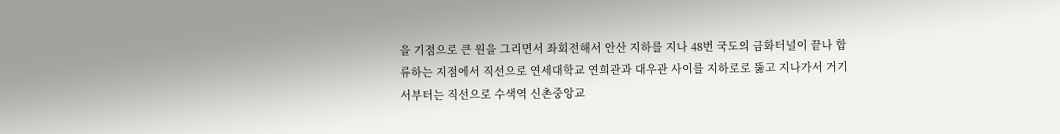을 기점으로 큰 원을 그리면서 좌회전해서 안산 지하를 지나 48번 국도의 금화터널이 끝나 합류하는 지점에서 직선으로 연세대학교 연희관과 대우관 사이를 지하로로 뚫고 지나가서 거기서부터는 직선으로 수색역 신촌중앙교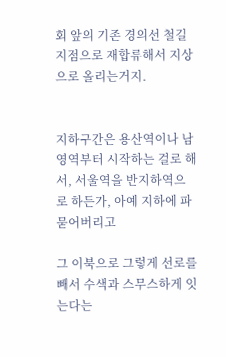회 앞의 기존 경의선 철길 지점으로 재합류해서 지상으로 올리는거지.


지하구간은 용산역이나 남영역부터 시작하는 걸로 해서, 서울역을 반지하역으로 하든가, 아예 지하에 파묻어버리고

그 이북으로 그렇게 선로를 빼서 수색과 스무스하게 잇는다는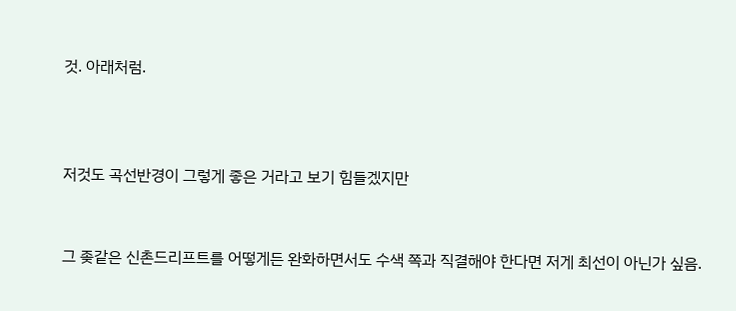것. 아래처럼.



저것도 곡선반경이 그렇게 좋은 거라고 보기 힘들겠지만


그 좆같은 신촌드리프트를 어떻게든 완화하면서도 수색 쪽과 직결해야 한다면 저게 최선이 아닌가 싶음.